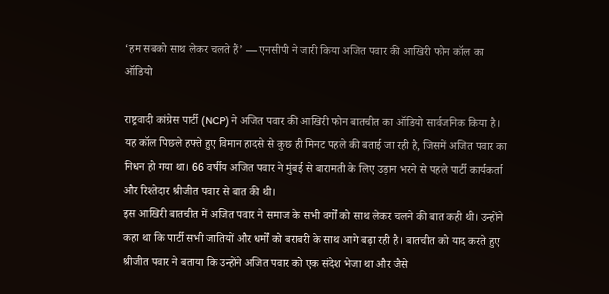‘हम सबको साथ लेकर चलते हैं’ — एनसीपी ने जारी किया अजित पवार की आखिरी फोन कॉल का ऑडियो

राष्ट्रवादी कांग्रेस पार्टी (NCP) ने अजित पवार की आखिरी फोन बातचीत का ऑडियो सार्वजनिक किया है। यह कॉल पिछले हफ्ते हुए विमान हादसे से कुछ ही मिनट पहले की बताई जा रही है, जिसमें अजित पवार का निधन हो गया था। 66 वर्षीय अजित पवार ने मुंबई से बारामती के लिए उड़ान भरने से पहले पार्टी कार्यकर्ता और रिश्तेदार श्रीजीत पवार से बात की थी।
इस आखिरी बातचीत में अजित पवार ने समाज के सभी वर्गों को साथ लेकर चलने की बात कही थी। उन्होंने कहा था कि पार्टी सभी जातियों और धर्मों को बराबरी के साथ आगे बढ़ा रही है। बातचीत को याद करते हुए श्रीजीत पवार ने बताया कि उन्होंने अजित पवार को एक संदेश भेजा था और जैसे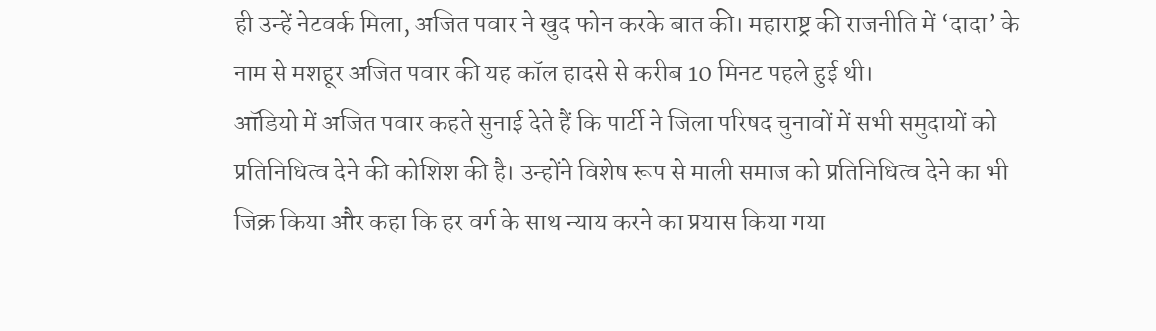ही उन्हें नेटवर्क मिला, अजित पवार ने खुद फोन करके बात की। महाराष्ट्र की राजनीति में ‘दादा’ के नाम से मशहूर अजित पवार की यह कॉल हादसे से करीब 10 मिनट पहले हुई थी।
ऑडियो में अजित पवार कहते सुनाई देते हैं कि पार्टी ने जिला परिषद चुनावों में सभी समुदायों को प्रतिनिधित्व देने की कोशिश की है। उन्होंने विशेष रूप से माली समाज को प्रतिनिधित्व देने का भी जिक्र किया और कहा कि हर वर्ग के साथ न्याय करने का प्रयास किया गया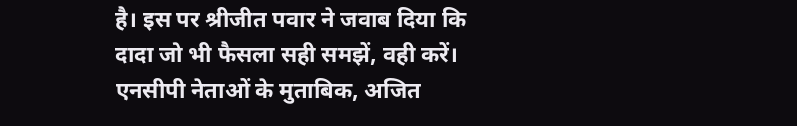है। इस पर श्रीजीत पवार ने जवाब दिया कि दादा जो भी फैसला सही समझें, वही करें।
एनसीपी नेताओं के मुताबिक, अजित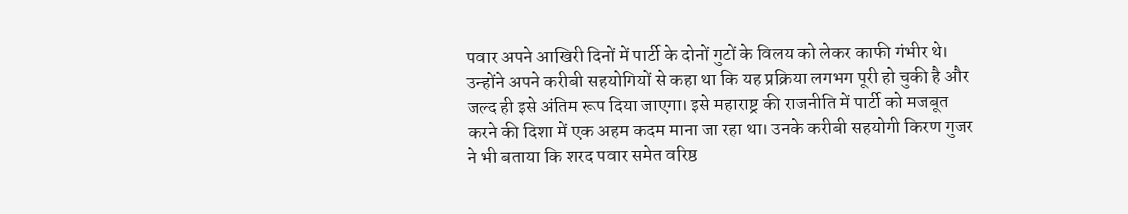पवार अपने आखिरी दिनों में पार्टी के दोनों गुटों के विलय को लेकर काफी गंभीर थे। उन्होंने अपने करीबी सहयोगियों से कहा था कि यह प्रक्रिया लगभग पूरी हो चुकी है और जल्द ही इसे अंतिम रूप दिया जाएगा। इसे महाराष्ट्र की राजनीति में पार्टी को मजबूत करने की दिशा में एक अहम कदम माना जा रहा था। उनके करीबी सहयोगी किरण गुजर ने भी बताया कि शरद पवार समेत वरिष्ठ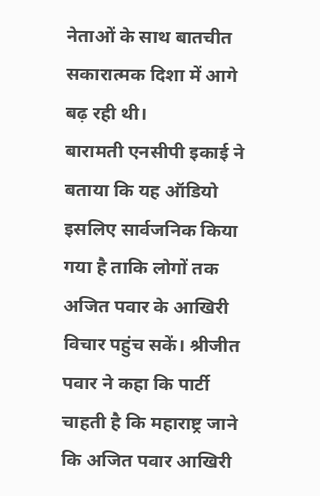नेताओं के साथ बातचीत सकारात्मक दिशा में आगे बढ़ रही थी।
बारामती एनसीपी इकाई ने बताया कि यह ऑडियो इसलिए सार्वजनिक किया गया है ताकि लोगों तक अजित पवार के आखिरी विचार पहुंच सकें। श्रीजीत पवार ने कहा कि पार्टी चाहती है कि महाराष्ट्र जाने कि अजित पवार आखिरी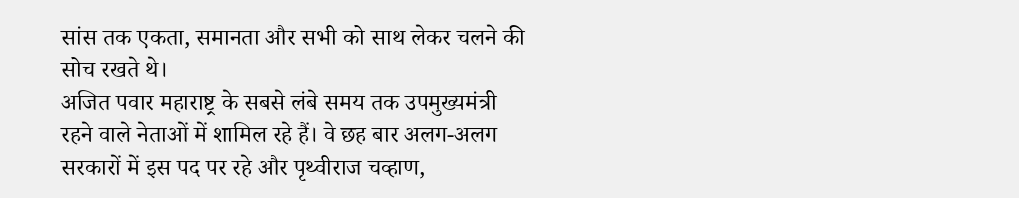सांस तक एकता, समानता और सभी को साथ लेकर चलने की सोच रखते थे।
अजित पवार महाराष्ट्र के सबसे लंबे समय तक उपमुख्यमंत्री रहने वाले नेताओं में शामिल रहे हैं। वे छह बार अलग-अलग सरकारों में इस पद पर रहे और पृथ्वीराज चव्हाण,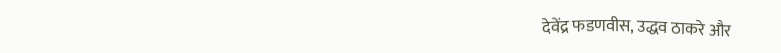देवेंद्र फडणवीस, उद्धव ठाकरे और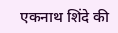एकनाथ शिंदे की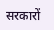सरकारों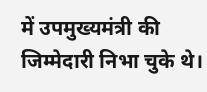में उपमुख्यमंत्री की जिम्मेदारी निभा चुके थे।